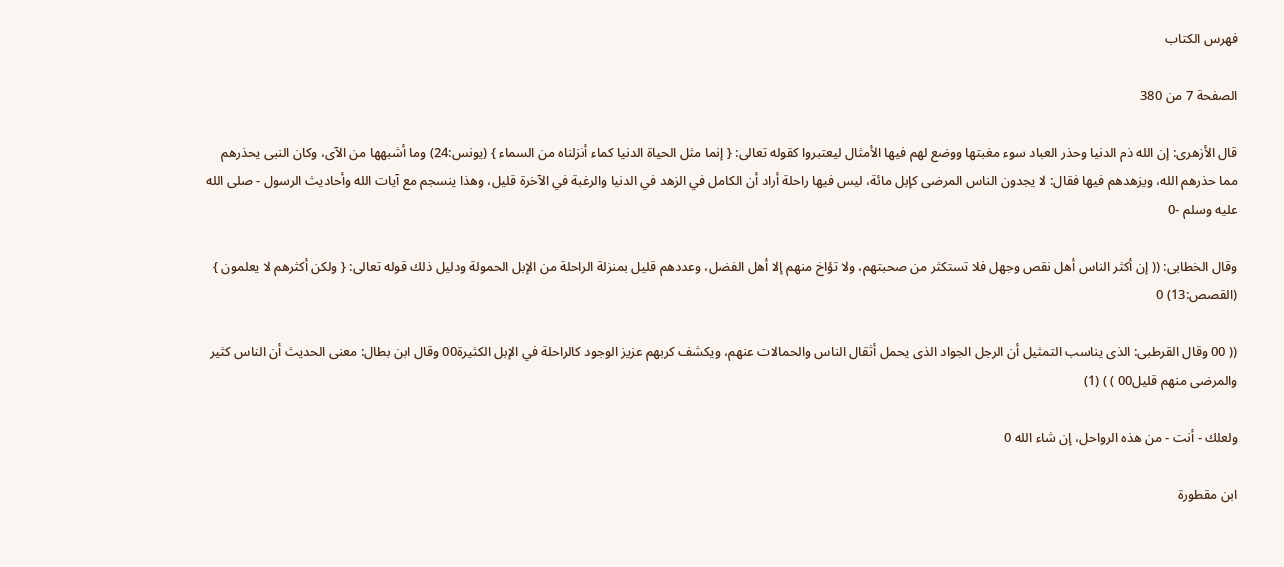فهرس الكتاب

الصفحة 7 من 380

قال الأزهرى: إن الله ذم الدنيا وحذر العباد سوء مغبتها ووضع لهم فيها الأمثال ليعتبروا كقوله تعالى: { إنما مثل الحياة الدنيا كماء أنزلناه من السماء } (يونس:24) وما أشبهها من الآى، وكان النبى يحذرهم مما حذرهم الله، ويزهدهم فيها فقال: لا يجدون الناس المرضى كإبل مائة، ليس فيها راحلة أراد أن الكامل في الزهد في الدنيا والرغبة في الآخرة قليل، وهذا ينسجم مع آيات الله وأحاديث الرسول - صلى الله عليه وسلم -0

وقال الخطابى: (( إن أكثر الناس أهل نقص وجهل فلا تستكثر من صحبتهم، ولا تؤاخ منهم إلا أهل الفضل، وعددهم قليل بمنزلة الراحلة من الإبل الحمولة ودليل ذلك قوله تعالى: { ولكن أكثرهم لا يعلمون } (القصص:13) 0

(( 00 وقال القرطبى: الذى يناسب التمثيل أن الرجل الجواد الذى يحمل أثقال الناس والحمالات عنهم، ويكشف كربهم عزيز الوجود كالراحلة في الإبل الكثيرة00 وقال ابن بطال: معنى الحديث أن الناس كثير والمرضى منهم قليل00 ) ) (1)

ولعلك - أنت - من هذه الرواحل، إن شاء الله 0

ابن مقطورة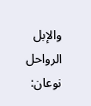والإبل الرواحل نوعان: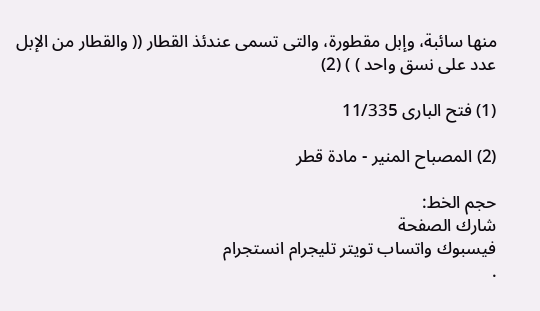منها سائبة، وإبل مقطورة، والتى تسمى عندئذ القطار (( والقطار من الإبل عدد على نسق واحد ) ) (2)

(1) فتح البارى 11/335

(2) المصباح المنير - مادة قطر

حجم الخط:
شارك الصفحة
فيسبوك واتساب تويتر تليجرام انستجرام
.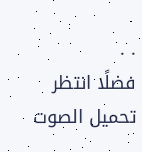. .
فضلًا انتظر تحميل الصوت